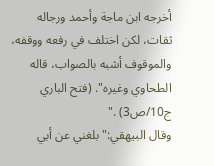أخرجه ابن ماجة وأحمد ورجاله ثقات، لكن اختلف في رفعه ووقفه، والموقوف أشبه بالصواب، قاله الطحاوي وغيره". (فتح الباري ج10/ص3) ."
وقال البيهقي:"بلغني عن أبي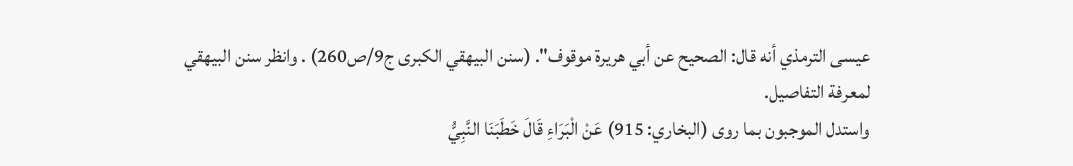عيسى الترمذي أنه قال: الصحيح عن أبي هريرة موقوف". (سنن البيهقي الكبرى ج9/ص260) . وانظر سنن البيهقي لمعرفة التفاصيل.
واستدل الموجبون بما روى (البخاري: 915) عَنْ الْبَرَاءِ قَالَ خَطَبَنَا النَّبِيُّ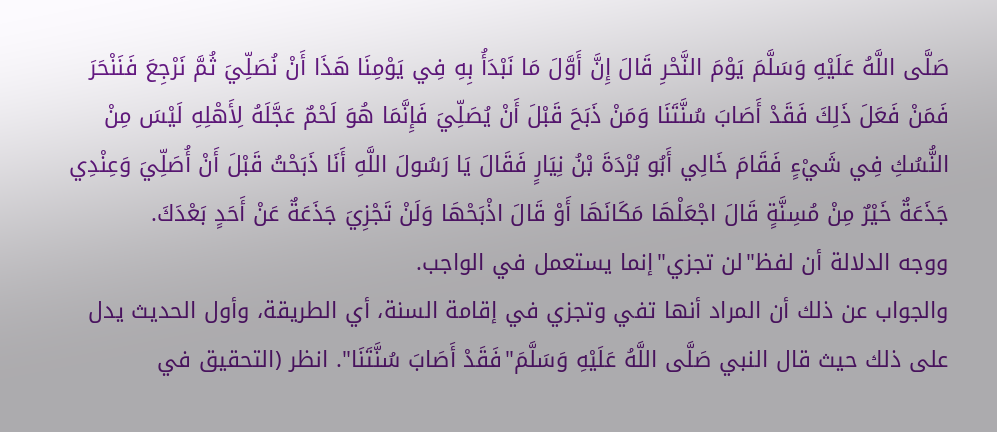صَلَّى اللَّهُ عَلَيْهِ وَسَلَّمَ يَوْمَ النَّحْرِ قَالَ إِنَّ أَوَّلَ مَا نَبْدَأُ بِهِ فِي يَوْمِنَا هَذَا أَنْ نُصَلِّيَ ثُمَّ نَرْجِعَ فَنَنْحَرَ فَمَنْ فَعَلَ ذَلِكَ فَقَدْ أَصَابَ سُنَّتَنَا وَمَنْ ذَبَحَ قَبْلَ أَنْ يُصَلِّيَ فَإِنَّمَا هُوَ لَحْمٌ عَجَّلَهُ لِأَهْلِهِ لَيْسَ مِنْ النُّسُكِ فِي شَيْءٍ فَقَامَ خَالِي أَبُو بُرْدَةَ بْنُ نِيَارٍ فَقَالَ يَا رَسُولَ اللَّهِ أَنَا ذَبَحْتُ قَبْلَ أَنْ أُصَلِّيَ وَعِنْدِي جَذَعَةٌ خَيْرٌ مِنْ مُسِنَّةٍ قَالَ اجْعَلْهَا مَكَانَهَا أَوْ قَالَ اذْبَحْهَا وَلَنْ تَجْزِيَ جَذَعَةٌ عَنْ أَحَدٍ بَعْدَكَ.
ووجه الدلالة أن لفظ"لن تجزي"إنما يستعمل في الواجب.
والجواب عن ذلك أن المراد أنها تفي وتجزي في إقامة السنة، أي الطريقة، وأول الحديث يدل على ذلك حيث قال النبي صَلَّى اللَّهُ عَلَيْهِ وَسَلَّمَ"فَقَدْ أَصَابَ سُنَّتَنَا". انظر (التحقيق في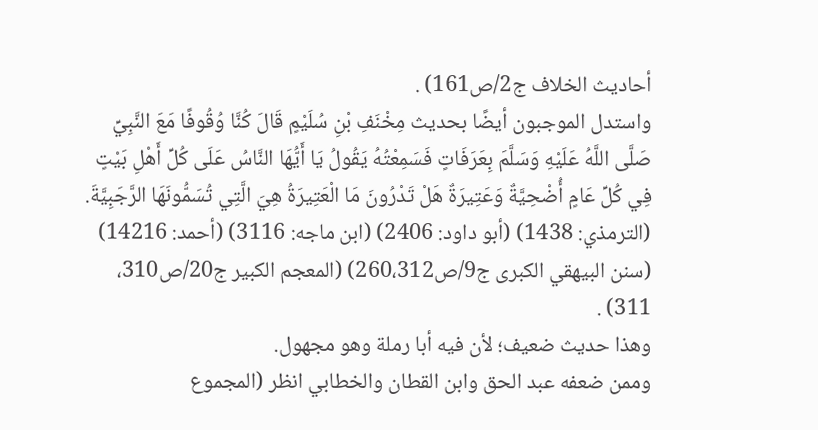أحاديث الخلاف ج2/ص161) .
واستدل الموجبون أيضًا بحديث مِخْنَفِ بْنِ سُلَيْمٍ قَالَ كُنَّا وُقُوفًا مَعَ النَّبِيِّ صَلَّى اللَّهُ عَلَيْهِ وَسَلَّمَ بِعَرَفَاتٍ فَسَمِعْتُهُ يَقُولُ يَا أَيُّهَا النَّاسُ عَلَى كُلِّ أَهْلِ بَيْتٍ فِي كُلِّ عَامٍ أُضْحِيَّةٌ وَعَتِيرَةٌ هَلْ تَدْرُونَ مَا الْعَتِيرَةُ هِيَ الَّتِي تُسَمُّونَهَا الرَّجَبِيَّةَ. (الترمذي: 1438) (أبو داود: 2406) (ابن ماجه: 3116) (أحمد: 14216) (سنن البيهقي الكبرى ج9/ص260،312) (المعجم الكبير ج20/ص310، 311) .
وهذا حديث ضعيف؛ لأن فيه أبا رملة وهو مجهول.
وممن ضعفه عبد الحق وابن القطان والخطابي انظر (المجموع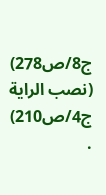ج8/ص278) (نصب الراية ج4/ص210) .